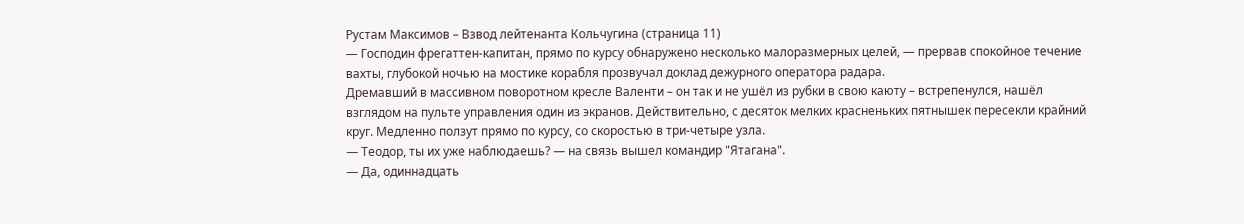Рустам Максимов – Взвод лейтенанта Кольчугина (страница 11)
— Господин фрегаттен-капитан, прямо по курсу обнаружено несколько малоразмерных целей, — прервав спокойное течение вахты, глубокой ночью на мостике корабля прозвучал доклад дежурного оператора радара.
Дремавший в массивном поворотном кресле Валенти – он так и не ушёл из рубки в свою каюту – встрепенулся, нашёл взглядом на пульте управления один из экранов. Действительно, с десяток мелких красненьких пятнышек пересекли крайний круг. Медленно ползут прямо по курсу, со скоростью в три-четыре узла.
— Теодор, ты их уже наблюдаешь? — на связь вышел командир "Ятагана".
— Да, одиннадцать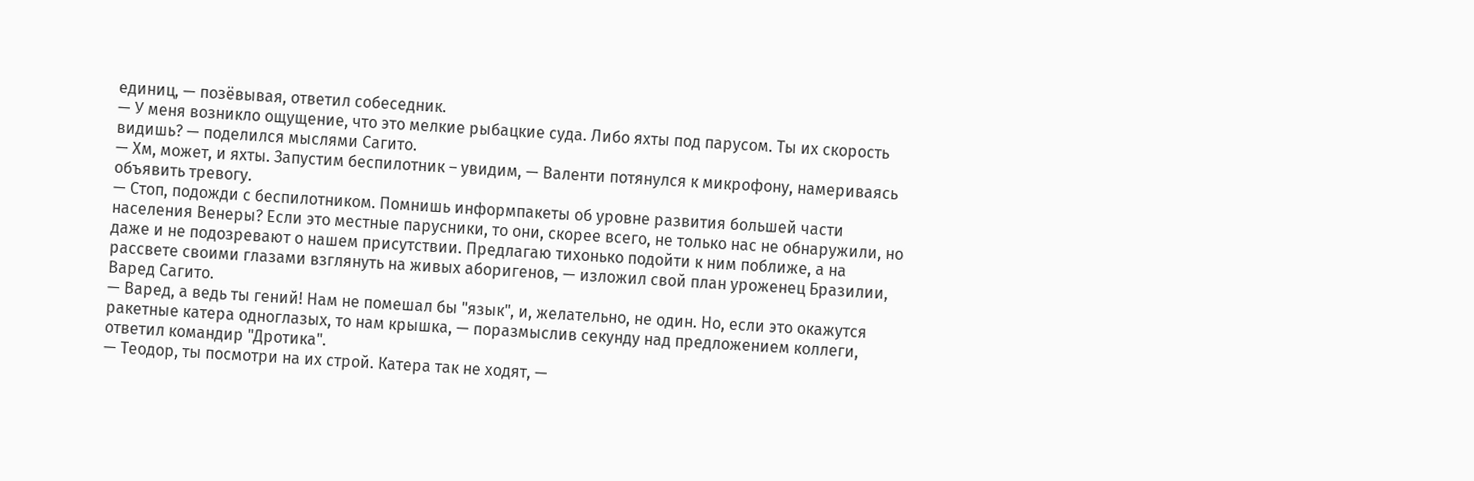единиц, — позёвывая, ответил собеседник.
— У меня возникло ощущение, что это мелкие рыбацкие суда. Либо яхты под парусом. Ты их скорость видишь? — поделился мыслями Сагито.
— Хм, может, и яхты. Запустим беспилотник – увидим, — Валенти потянулся к микрофону, намериваясь объявить тревогу.
— Стоп, подожди с беспилотником. Помнишь информпакеты об уровне развития большей части населения Венеры? Если это местные парусники, то они, скорее всего, не только нас не обнаружили, но даже и не подозревают о нашем присутствии. Предлагаю тихонько подойти к ним поближе, а на рассвете своими глазами взглянуть на живых аборигенов, — изложил свой план уроженец Бразилии, Варед Сагито.
— Варед, а ведь ты гений! Нам не помешал бы "язык", и, желательно, не один. Но, если это окажутся ракетные катера одноглазых, то нам крышка, — поразмыслив секунду над предложением коллеги, ответил командир "Дротика".
— Теодор, ты посмотри на их строй. Катера так не ходят, —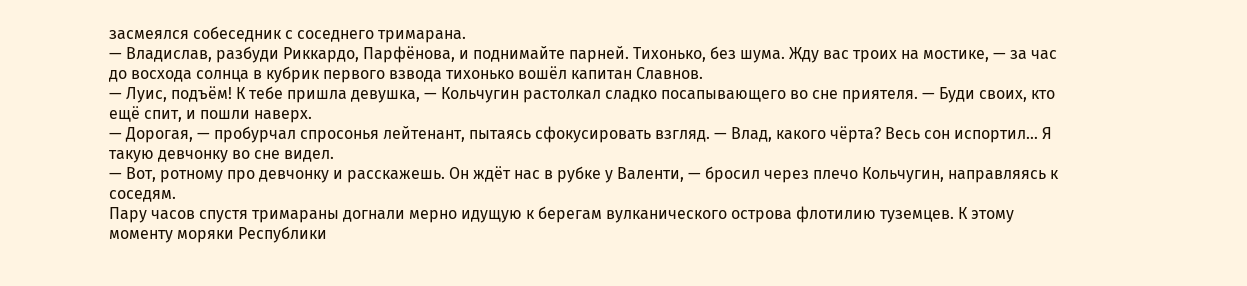засмеялся собеседник с соседнего тримарана.
— Владислав, разбуди Риккардо, Парфёнова, и поднимайте парней. Тихонько, без шума. Жду вас троих на мостике, — за час до восхода солнца в кубрик первого взвода тихонько вошёл капитан Славнов.
— Луис, подъём! К тебе пришла девушка, — Кольчугин растолкал сладко посапывающего во сне приятеля. — Буди своих, кто ещё спит, и пошли наверх.
— Дорогая, — пробурчал спросонья лейтенант, пытаясь сфокусировать взгляд. — Влад, какого чёрта? Весь сон испортил… Я такую девчонку во сне видел.
— Вот, ротному про девчонку и расскажешь. Он ждёт нас в рубке у Валенти, — бросил через плечо Кольчугин, направляясь к соседям.
Пару часов спустя тримараны догнали мерно идущую к берегам вулканического острова флотилию туземцев. К этому моменту моряки Республики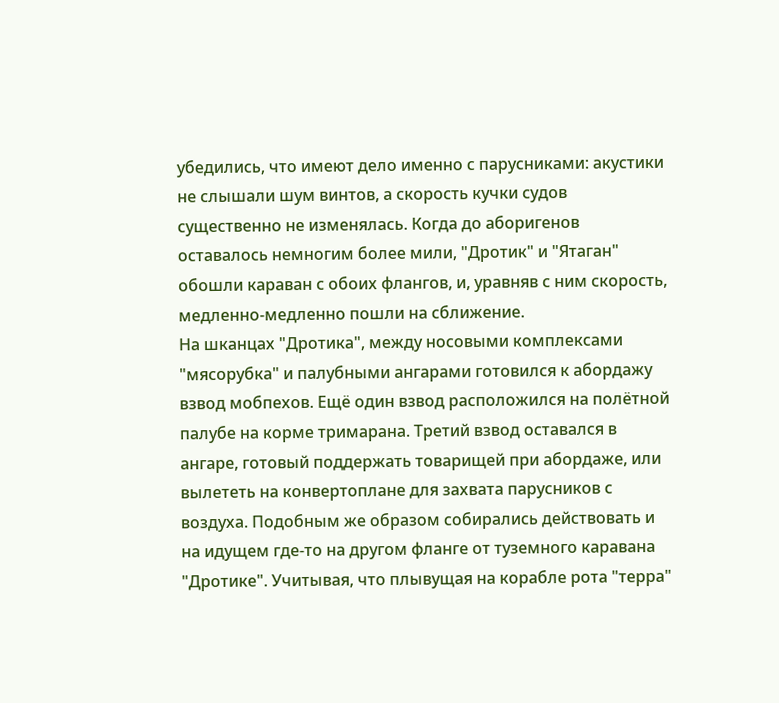убедились, что имеют дело именно с парусниками: акустики не слышали шум винтов, а скорость кучки судов существенно не изменялась. Когда до аборигенов оставалось немногим более мили, "Дротик" и "Ятаган" обошли караван с обоих флангов, и, уравняв с ним скорость, медленно-медленно пошли на сближение.
На шканцах "Дротика", между носовыми комплексами "мясорубка" и палубными ангарами готовился к абордажу взвод мобпехов. Ещё один взвод расположился на полётной палубе на корме тримарана. Третий взвод оставался в ангаре, готовый поддержать товарищей при абордаже, или вылететь на конвертоплане для захвата парусников с воздуха. Подобным же образом собирались действовать и на идущем где-то на другом фланге от туземного каравана "Дротике". Учитывая, что плывущая на корабле рота "терра"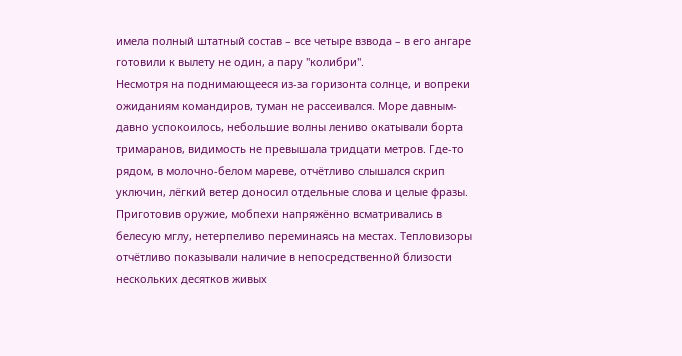имела полный штатный состав – все четыре взвода – в его ангаре готовили к вылету не один, а пару "колибри".
Несмотря на поднимающееся из-за горизонта солнце, и вопреки ожиданиям командиров, туман не рассеивался. Море давным-давно успокоилось, небольшие волны лениво окатывали борта тримаранов, видимость не превышала тридцати метров. Где-то рядом, в молочно-белом мареве, отчётливо слышался скрип уключин, лёгкий ветер доносил отдельные слова и целые фразы. Приготовив оружие, мобпехи напряжённо всматривались в белесую мглу, нетерпеливо переминаясь на местах. Тепловизоры отчётливо показывали наличие в непосредственной близости нескольких десятков живых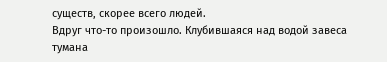существ, скорее всего людей.
Вдруг что-то произошло. Клубившаяся над водой завеса тумана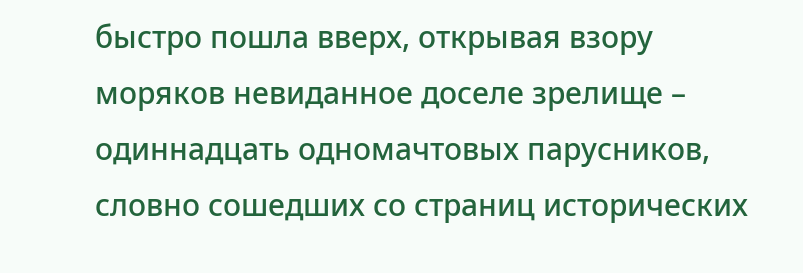быстро пошла вверх, открывая взору моряков невиданное доселе зрелище – одиннадцать одномачтовых парусников, словно сошедших со страниц исторических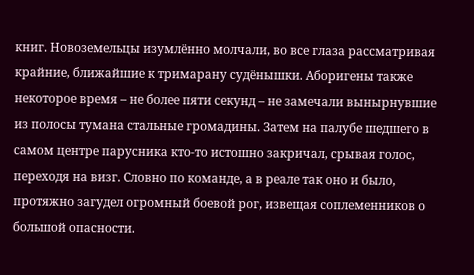книг. Новоземельцы изумлённо молчали, во все глаза рассматривая крайние, ближайшие к тримарану судёнышки. Аборигены также некоторое время – не более пяти секунд – не замечали вынырнувшие из полосы тумана стальные громадины. Затем на палубе шедшего в самом центре парусника кто-то истошно закричал, срывая голос, переходя на визг. Словно по команде, а в реале так оно и было, протяжно загудел огромный боевой рог, извещая соплеменников о большой опасности.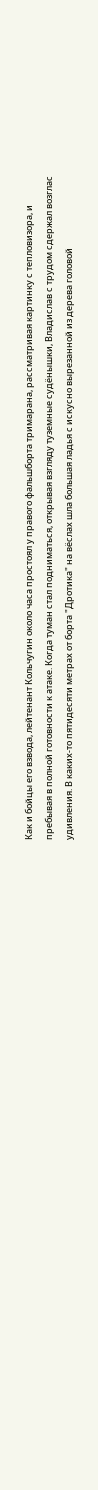Как и бойцы его взвода, лейтенант Кольчугин около часа простоял у правого фальшборта тримарана, рассматривая картинку с тепловизора, и пребывая в полной готовности к атаке. Когда туман стал подниматься, открывая взгляду туземные судёнышки, Владислав с трудом сдержал возглас удивления. В каких-то пятидесяти метрах от борта "Дротика" на вёслах шла большая ладья с искусно вырезанной из дерева головой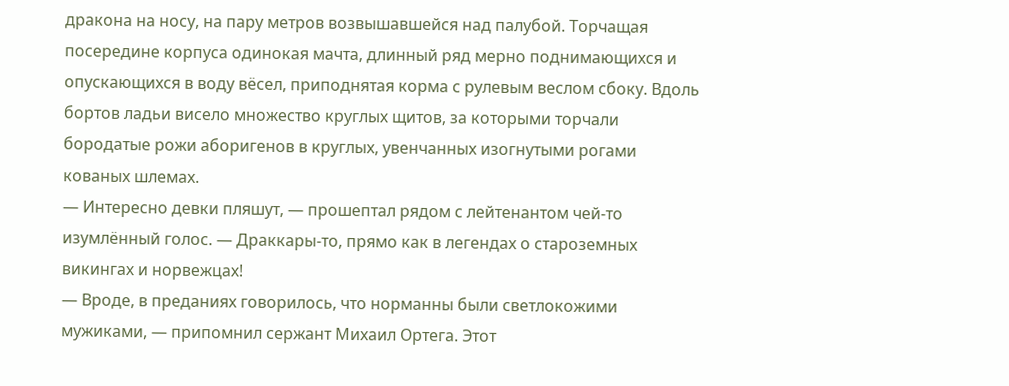дракона на носу, на пару метров возвышавшейся над палубой. Торчащая посередине корпуса одинокая мачта, длинный ряд мерно поднимающихся и опускающихся в воду вёсел, приподнятая корма с рулевым веслом сбоку. Вдоль бортов ладьи висело множество круглых щитов, за которыми торчали бородатые рожи аборигенов в круглых, увенчанных изогнутыми рогами кованых шлемах.
— Интересно девки пляшут, — прошептал рядом с лейтенантом чей-то изумлённый голос. — Драккары-то, прямо как в легендах о староземных викингах и норвежцах!
— Вроде, в преданиях говорилось, что норманны были светлокожими мужиками, — припомнил сержант Михаил Ортега. Этот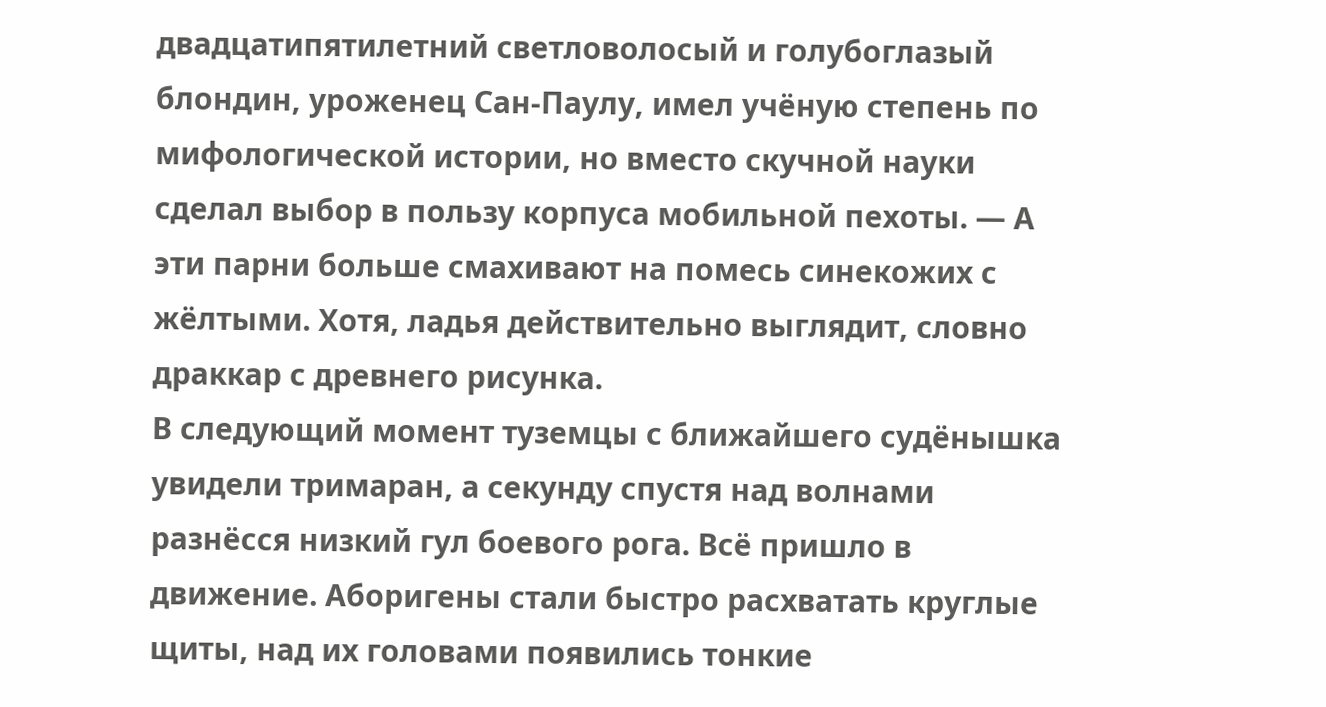двадцатипятилетний светловолосый и голубоглазый блондин, уроженец Сан-Паулу, имел учёную степень по мифологической истории, но вместо скучной науки сделал выбор в пользу корпуса мобильной пехоты. — А эти парни больше смахивают на помесь синекожих с жёлтыми. Хотя, ладья действительно выглядит, словно драккар с древнего рисунка.
В следующий момент туземцы с ближайшего судёнышка увидели тримаран, а секунду спустя над волнами разнёсся низкий гул боевого рога. Всё пришло в движение. Аборигены стали быстро расхватать круглые щиты, над их головами появились тонкие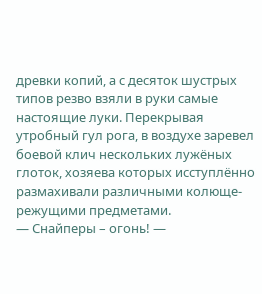древки копий, а с десяток шустрых типов резво взяли в руки самые настоящие луки. Перекрывая утробный гул рога, в воздухе заревел боевой клич нескольких лужёных глоток, хозяева которых исступлённо размахивали различными колюще-режущими предметами.
— Снайперы – огонь! —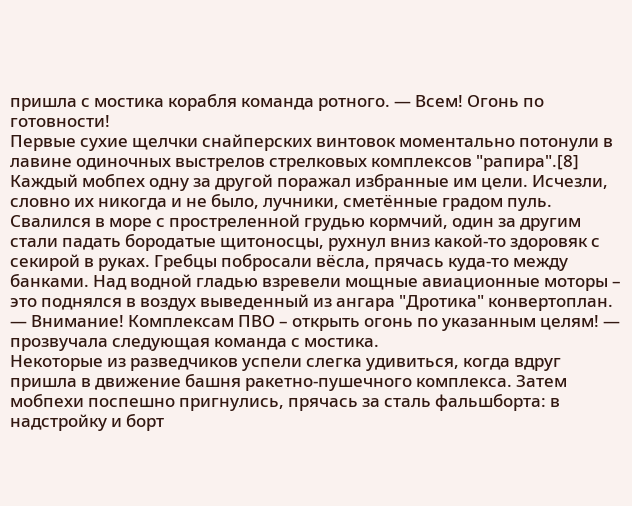пришла с мостика корабля команда ротного. — Всем! Огонь по готовности!
Первые сухие щелчки снайперских винтовок моментально потонули в лавине одиночных выстрелов стрелковых комплексов "рапира".[8] Каждый мобпех одну за другой поражал избранные им цели. Исчезли, словно их никогда и не было, лучники, сметённые градом пуль. Свалился в море с простреленной грудью кормчий, один за другим стали падать бородатые щитоносцы, рухнул вниз какой-то здоровяк с секирой в руках. Гребцы побросали вёсла, прячась куда-то между банками. Над водной гладью взревели мощные авиационные моторы – это поднялся в воздух выведенный из ангара "Дротика" конвертоплан.
— Внимание! Комплексам ПВО – открыть огонь по указанным целям! — прозвучала следующая команда с мостика.
Некоторые из разведчиков успели слегка удивиться, когда вдруг пришла в движение башня ракетно-пушечного комплекса. Затем мобпехи поспешно пригнулись, прячась за сталь фальшборта: в надстройку и борт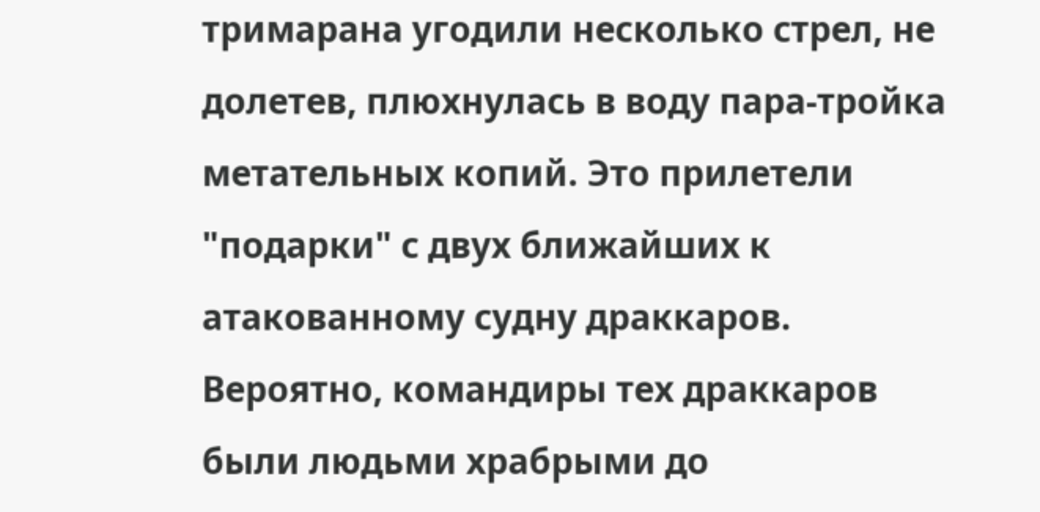тримарана угодили несколько стрел, не долетев, плюхнулась в воду пара-тройка метательных копий. Это прилетели "подарки" с двух ближайших к атакованному судну драккаров. Вероятно, командиры тех драккаров были людьми храбрыми до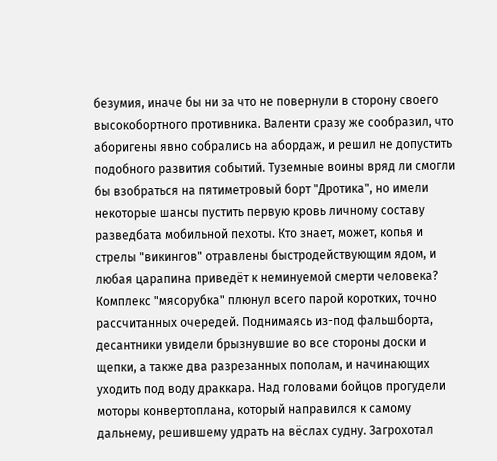безумия, иначе бы ни за что не повернули в сторону своего высокобортного противника. Валенти сразу же сообразил, что аборигены явно собрались на абордаж, и решил не допустить подобного развития событий. Туземные воины вряд ли смогли бы взобраться на пятиметровый борт "Дротика", но имели некоторые шансы пустить первую кровь личному составу разведбата мобильной пехоты. Кто знает, может, копья и стрелы "викингов" отравлены быстродействующим ядом, и любая царапина приведёт к неминуемой смерти человека?
Комплекс "мясорубка" плюнул всего парой коротких, точно рассчитанных очередей. Поднимаясь из-под фальшборта, десантники увидели брызнувшие во все стороны доски и щепки, а также два разрезанных пополам, и начинающих уходить под воду драккара. Над головами бойцов прогудели моторы конвертоплана, который направился к самому дальнему, решившему удрать на вёслах судну. Загрохотал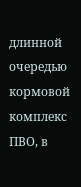длинной очередью кормовой комплекс ПВО, в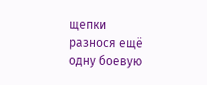щепки разнося ещё одну боевую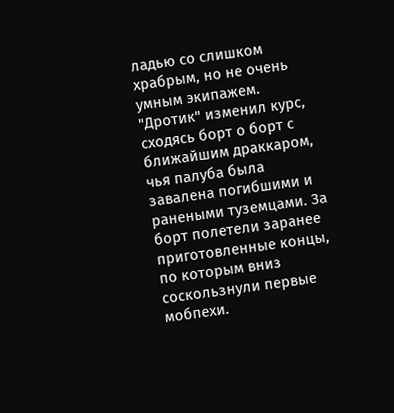ладью со слишком храбрым, но не очень умным экипажем. "Дротик" изменил курс, сходясь борт о борт с ближайшим драккаром, чья палуба была завалена погибшими и ранеными туземцами. За борт полетели заранее приготовленные концы, по которым вниз соскользнули первые мобпехи.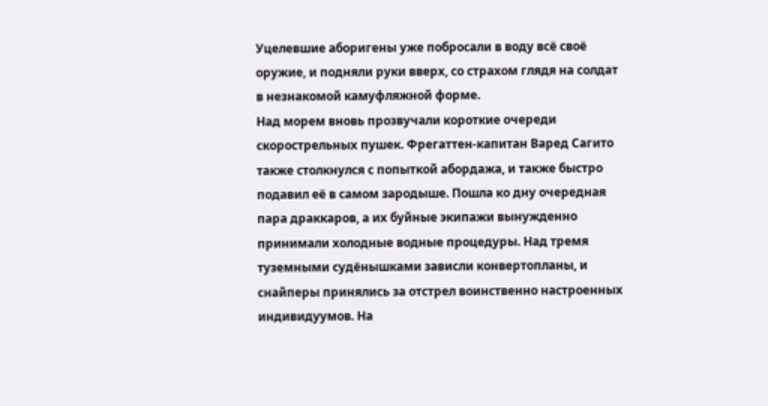Уцелевшие аборигены уже побросали в воду всё своё оружие, и подняли руки вверх, со страхом глядя на солдат в незнакомой камуфляжной форме.
Над морем вновь прозвучали короткие очереди скорострельных пушек. Фрегаттен-капитан Варед Сагито также столкнулся с попыткой абордажа, и также быстро подавил её в самом зародыше. Пошла ко дну очередная пара драккаров, а их буйные экипажи вынужденно принимали холодные водные процедуры. Над тремя туземными судёнышками зависли конвертопланы, и снайперы принялись за отстрел воинственно настроенных индивидуумов. На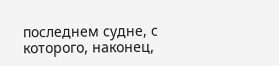последнем судне, с которого, наконец,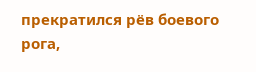прекратился рёв боевого рога,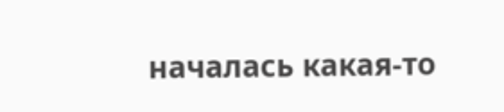началась какая-то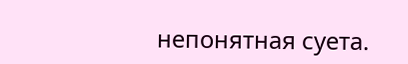непонятная суета.